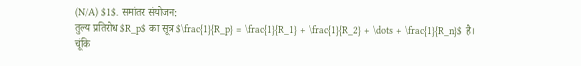(N/A) $1$. समांतर संयोजन:
तुल्य प्रतिरोध $R_p$ का सूत्र $\frac{1}{R_p} = \frac{1}{R_1} + \frac{1}{R_2} + \dots + \frac{1}{R_n}$ है।
चूंकि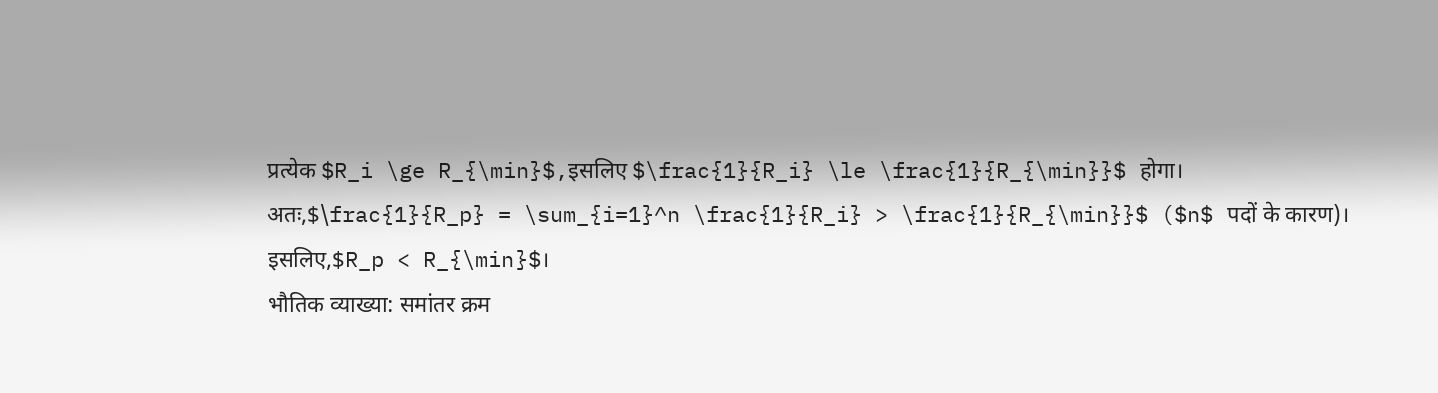प्रत्येक $R_i \ge R_{\min}$,इसलिए $\frac{1}{R_i} \le \frac{1}{R_{\min}}$ होगा।
अतः,$\frac{1}{R_p} = \sum_{i=1}^n \frac{1}{R_i} > \frac{1}{R_{\min}}$ ($n$ पदों के कारण)।
इसलिए,$R_p < R_{\min}$।
भौतिक व्याख्या: समांतर क्रम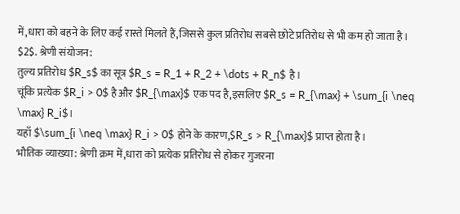में,धारा को बहने के लिए कई रास्ते मिलते हैं,जिससे कुल प्रतिरोध सबसे छोटे प्रतिरोध से भी कम हो जाता है।
$2$. श्रेणी संयोजन:
तुल्य प्रतिरोध $R_s$ का सूत्र $R_s = R_1 + R_2 + \dots + R_n$ है।
चूंकि प्रत्येक $R_i > 0$ है और $R_{\max}$ एक पद है,इसलिए $R_s = R_{\max} + \sum_{i \neq \max} R_i$।
यहाँ $\sum_{i \neq \max} R_i > 0$ होने के कारण,$R_s > R_{\max}$ प्राप्त होता है।
भौतिक व्याख्या: श्रेणी क्रम में,धारा को प्रत्येक प्रतिरोध से होकर गुजरना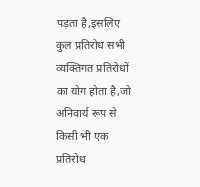पड़ता है,इसलिए कुल प्रतिरोध सभी व्यक्तिगत प्रतिरोधों का योग होता है,जो अनिवार्य रूप से किसी भी एक प्रतिरोध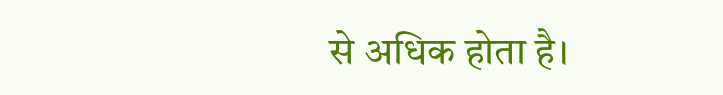से अधिक होता है।